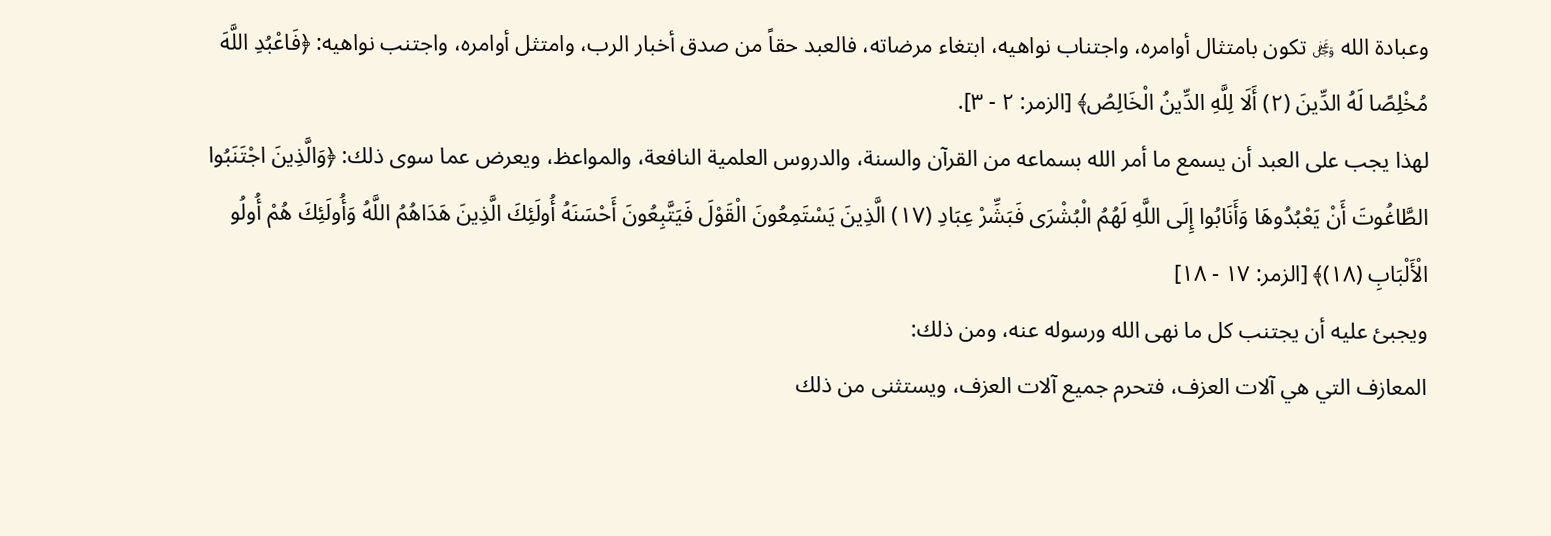وعبادة الله ﷿ تكون بامتثال أوامره، واجتناب نواهيه، ابتغاء مرضاته، فالعبد حقاً من صدق أخبار الرب، وامتثل أوامره، واجتنب نواهيه: ﴿فَاعْبُدِ اللَّهَ مُخْلِصًا لَهُ الدِّينَ (٢) أَلَا لِلَّهِ الدِّينُ الْخَالِصُ﴾ [الزمر: ٢ - ٣].
لهذا يجب على العبد أن يسمع ما أمر الله بسماعه من القرآن والسنة، والدروس العلمية النافعة، والمواعظ، ويعرض عما سوى ذلك: ﴿وَالَّذِينَ اجْتَنَبُوا الطَّاغُوتَ أَنْ يَعْبُدُوهَا وَأَنَابُوا إِلَى اللَّهِ لَهُمُ الْبُشْرَى فَبَشِّرْ عِبَادِ (١٧) الَّذِينَ يَسْتَمِعُونَ الْقَوْلَ فَيَتَّبِعُونَ أَحْسَنَهُ أُولَئِكَ الَّذِينَ هَدَاهُمُ اللَّهُ وَأُولَئِكَ هُمْ أُولُو الْأَلْبَابِ (١٨)﴾ [الزمر: ١٧ - ١٨]
ويجبئ عليه أن يجتنب كل ما نهى الله ورسوله عنه، ومن ذلك:
المعازف التي هي آلات العزف، فتحرم جميع آلات العزف، ويستثنى من ذلك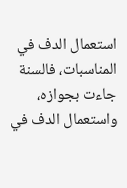استعمال الدف في المناسبات، فالسنة جاءت بجوازه، واستعمال الدف في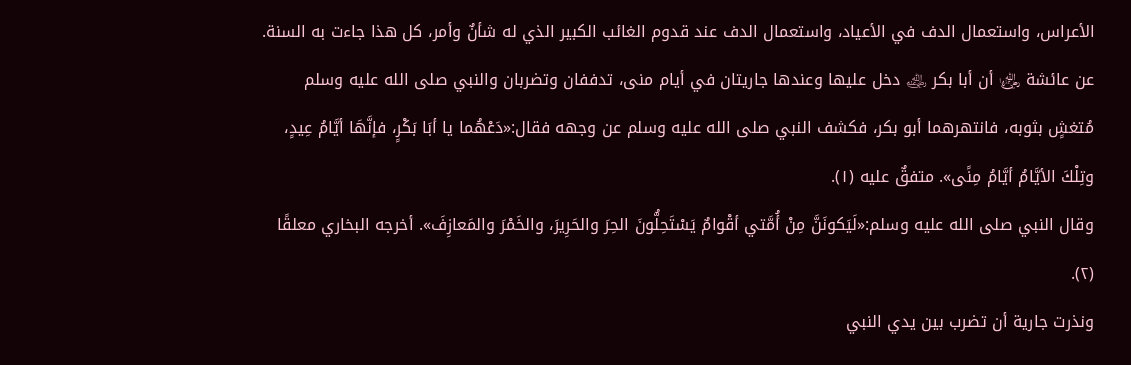الأعراس، واستعمال الدف في الأعياد، واستعمال الدف عند قدوم الغائب الكبير الذي له شأنٌ وأمر، كل هذا جاءت به السنة.
عن عائشة ﵂ أن أبا بكر ﵁ دخل عليها وعندها جاريتان في أيام منى، تدففان وتضربان والنبي صلى الله عليه وسلم مُتغشٍ بثوبه، فانتهرهما أبو بكر، فكشف النبي صلى الله عليه وسلم عن وجهه فقال:«دَعْهُما يا أبَا بَكْرٍ، فإنَّهَا أيَّامُ عِيدٍ، وتِلْكَ الأيَّامُ أيَّامُ مِنًى». متفقٌ عليه (١).
وقال النبي صلى الله عليه وسلم:«لَيَكونَنَّ مِنْ أُمَّتي أقْوامٌ يَسْتَحِلُّونَ الحِرَ والحَرِيرَ، والخَمْرَ والمَعازِفَ». أخرجه البخاري معلقًا (٢).
ونذرت جارية أن تضرب بين يدي النبي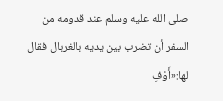صلى الله عليه وسلم عند قدومه من السفر أن تضرب بين يديه بالغربال فقال لها:«أَوْفِ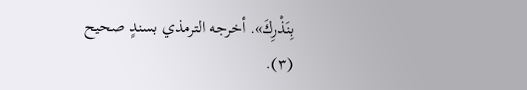بِنَذْرِكَ». أخرجه الترمذي بسندٍ صحيح (٣).